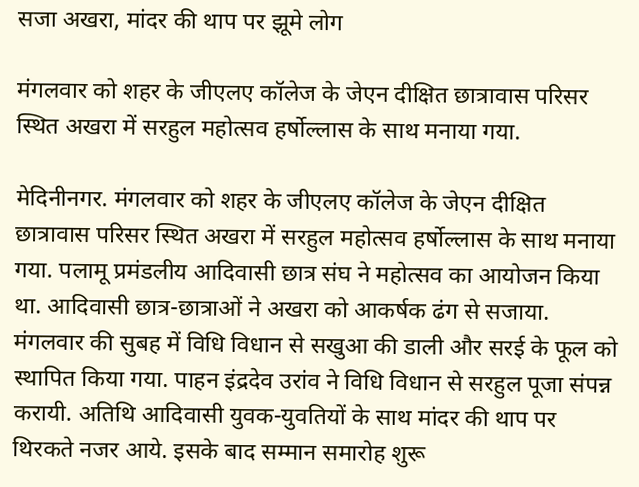सजा अखरा, मांदर की थाप पर झूमे लोग

मंगलवार को शहर के जीएलए कॉलेज के जेएन दीक्षित छात्रावास परिसर स्थित अखरा में सरहुल महोत्सव हर्षोल्लास के साथ मनाया गया.

मेदिनीनगर. मंगलवार को शहर के जीएलए कॉलेज के जेएन दीक्षित छात्रावास परिसर स्थित अखरा में सरहुल महोत्सव हर्षोल्लास के साथ मनाया गया. पलामू प्रमंडलीय आदिवासी छात्र संघ ने महोत्सव का आयोजन किया था. आदिवासी छात्र-छात्राओं ने अखरा को आकर्षक ढंग से सजाया. मंगलवार की सुबह में विधि विधान से सखुआ की डाली और सरई के फूल को स्थापित किया गया. पाहन इंद्रदेव उरांव ने विधि विधान से सरहुल पूजा संपन्न करायी. अतिथि आदिवासी युवक-युवतियों के साथ मांदर की थाप पर थिरकते नजर आये. इसके बाद सम्मान समारोह शुरू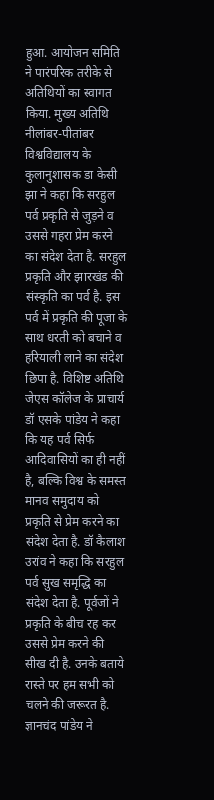हुआ. आयोजन समिति ने पारंपरिक तरीके से अतिथियों का स्वागत किया. मुख्य अतिथि नीलांबर-पीतांबर विश्वविद्यालय के कुलानुशासक डा केसी झा ने कहा कि सरहुल पर्व प्रकृति से जुड़ने व उससे गहरा प्रेम करने का संदेश देता है. सरहुल प्रकृति और झारखंड की संस्कृति का पर्व है. इस पर्व में प्रकृति की पूजा के साथ धरती को बचाने व हरियाली लाने का संदेश छिपा है. विशिष्ट अतिथि जेएस कॉलेज के प्राचार्य डॉ एसके पांडेय ने कहा कि यह पर्व सिर्फ आदिवासियों का ही नहीं है, बल्कि विश्व के समस्त मानव समुदाय को प्रकृति से प्रेम करने का संदेश देता है. डॉ कैलाश उरांव ने कहा कि सरहुल पर्व सुख समृद्धि का संदेश देता है. पूर्वजों ने प्रकृति के बीच रह कर उससे प्रेम करने की सीख दी है. उनके बताये रास्ते पर हम सभी को चलने की जरूरत है. ज्ञानचंद पांडेय ने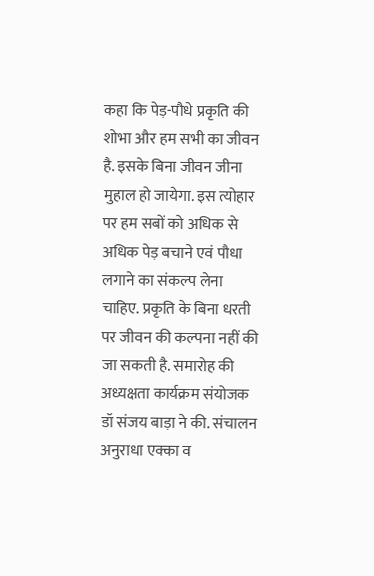कहा कि पेड़-पौधे प्रकृति की शोभा और हम सभी का जीवन है. इसके बिना जीवन जीना मुहाल हो जायेगा. इस त्योहार पर हम सबों को अधिक से अधिक पेड़ बचाने एवं पौधा लगाने का संकल्प लेना चाहिए. प्रकृति के बिना धरती पर जीवन की कल्पना नहीं की जा सकती है. समारोह की अध्यक्षता कार्यक्रम संयोजक डॉ संजय बाड़ा ने की. संचालन अनुराधा एक्का व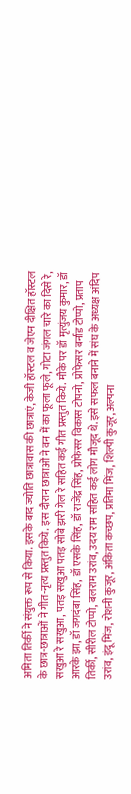अमिता तिर्की ने संयुक्त रूप से किया. इसके बाद ज्योति छात्रावास की छात्राएं, केजी हॉस्टल व जेएन दीक्षित हॉस्टल के छात्र-छात्राओं ने गीत-नृत्य प्रस्तुत किये. इस दौरान छात्राओं ने वन में का फूला फूले, गोटा जंगल चारे का दिसे रे, सखुआ रे सखुआ, पतइ सखुआ पतइ सोबे झरी गेल रे सहित कई गीत प्रस्तुत किये. मौके पर डॉ मृत्युंजय कुमार, डॉ आरके झा, डॉ जगदंबा सिंह, डॉ एसके सिंह, डॉ राजेंद्र सिंह, प्रोफेसर विकास टोपनो, प्रोफेसर बर्नाड टोप्पो, प्रताप तिर्की, सीरील टोप्पो, बलराम उरांव, उदय राम सहित कई लोग मौजूद थे. इसे सफल बनाने में संघ के अध्यक्ष अंदिप उरांव, इंदू मिंज, रोशनी कुजूर, अंकिता कच्छप, प्रतिमा मिंज, शिल्पी कुजूर, अल्पना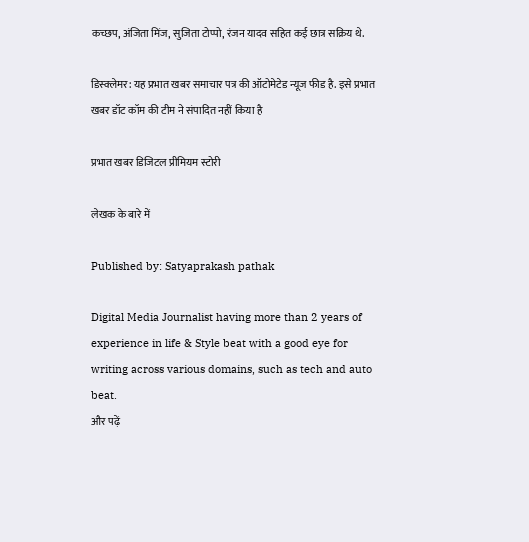कच्छप, अंजिता मिंज, सुजिता टोप्पो, रंजन यादव सहित कई छात्र सक्रिय थे.

डिस्क्लेमर: यह प्रभात खबर समाचार पत्र की ऑटोमेटेड न्यूज फीड है. इसे प्रभात खबर डॉट कॉम की टीम ने संपादित नहीं किया है

प्रभात खबर डिजिटल प्रीमियम स्टोरी

लेखक के बारे में

Published by: Satyaprakash pathak

Digital Media Journalist having more than 2 years of experience in life & Style beat with a good eye for writing across various domains, such as tech and auto beat.
और पढ़ें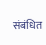संबंधित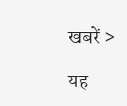खबरें >

यह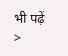भी पढ़ें >